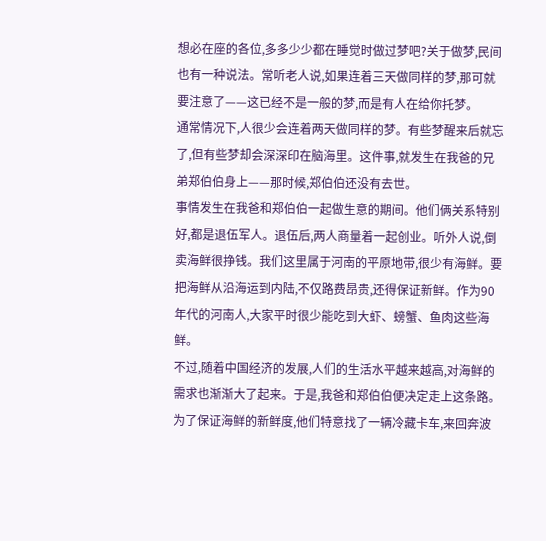想必在座的各位,多多少少都在睡觉时做过梦吧?关于做梦,民间也有一种说法。常听老人说,如果连着三天做同样的梦,那可就要注意了——这已经不是一般的梦,而是有人在给你托梦。
通常情况下,人很少会连着两天做同样的梦。有些梦醒来后就忘了,但有些梦却会深深印在脑海里。这件事,就发生在我爸的兄弟郑伯伯身上——那时候,郑伯伯还没有去世。
事情发生在我爸和郑伯伯一起做生意的期间。他们俩关系特别好,都是退伍军人。退伍后,两人商量着一起创业。听外人说,倒卖海鲜很挣钱。我们这里属于河南的平原地带,很少有海鲜。要把海鲜从沿海运到内陆,不仅路费昂贵,还得保证新鲜。作为90年代的河南人,大家平时很少能吃到大虾、螃蟹、鱼肉这些海鲜。
不过,随着中国经济的发展,人们的生活水平越来越高,对海鲜的需求也渐渐大了起来。于是,我爸和郑伯伯便决定走上这条路。为了保证海鲜的新鲜度,他们特意找了一辆冷藏卡车,来回奔波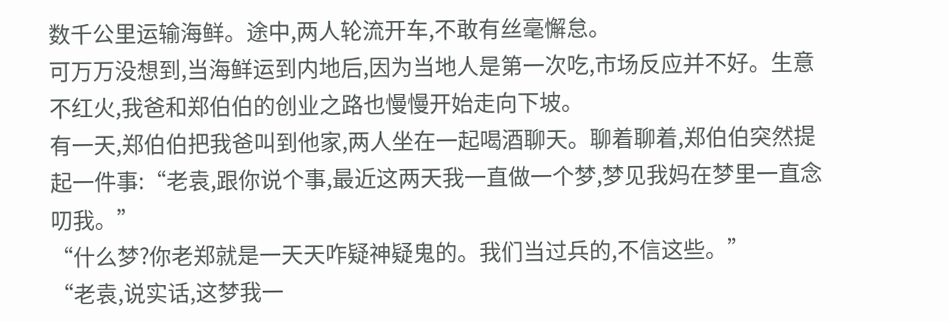数千公里运输海鲜。途中,两人轮流开车,不敢有丝毫懈怠。
可万万没想到,当海鲜运到内地后,因为当地人是第一次吃,市场反应并不好。生意不红火,我爸和郑伯伯的创业之路也慢慢开始走向下坡。
有一天,郑伯伯把我爸叫到他家,两人坐在一起喝酒聊天。聊着聊着,郑伯伯突然提起一件事:“老袁,跟你说个事,最近这两天我一直做一个梦,梦见我妈在梦里一直念叨我。”
“什么梦?你老郑就是一天天咋疑神疑鬼的。我们当过兵的,不信这些。”
“老袁,说实话,这梦我一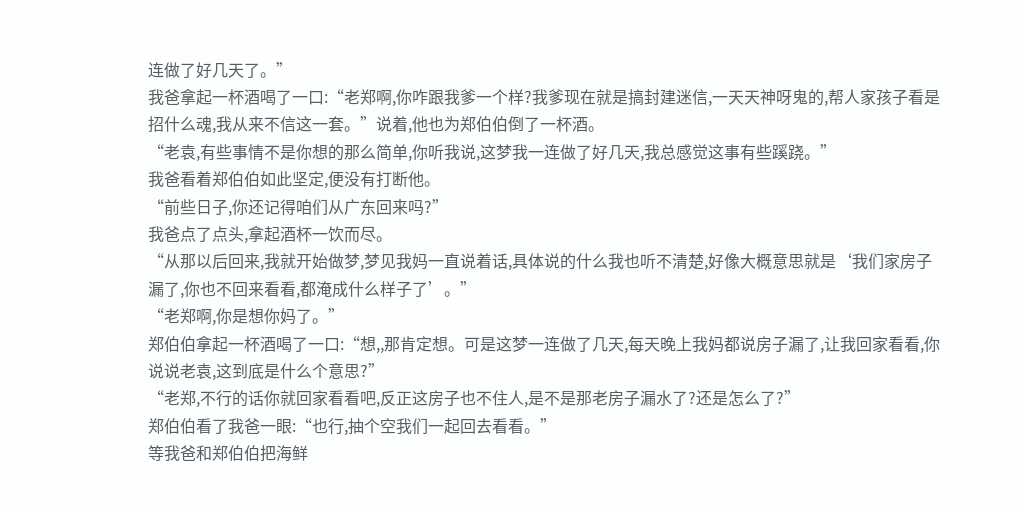连做了好几天了。”
我爸拿起一杯酒喝了一口:“老郑啊,你咋跟我爹一个样?我爹现在就是搞封建迷信,一天天神呀鬼的,帮人家孩子看是招什么魂,我从来不信这一套。”说着,他也为郑伯伯倒了一杯酒。
“老袁,有些事情不是你想的那么简单,你听我说,这梦我一连做了好几天,我总感觉这事有些蹊跷。”
我爸看着郑伯伯如此坚定,便没有打断他。
“前些日子,你还记得咱们从广东回来吗?”
我爸点了点头,拿起酒杯一饮而尽。
“从那以后回来,我就开始做梦,梦见我妈一直说着话,具体说的什么我也听不清楚,好像大概意思就是‘我们家房子漏了,你也不回来看看,都淹成什么样子了’。”
“老郑啊,你是想你妈了。”
郑伯伯拿起一杯酒喝了一口:“想,,那肯定想。可是这梦一连做了几天,每天晚上我妈都说房子漏了,让我回家看看,你说说老袁,这到底是什么个意思?”
“老郑,不行的话你就回家看看吧,反正这房子也不住人,是不是那老房子漏水了?还是怎么了?”
郑伯伯看了我爸一眼:“也行,抽个空我们一起回去看看。”
等我爸和郑伯伯把海鲜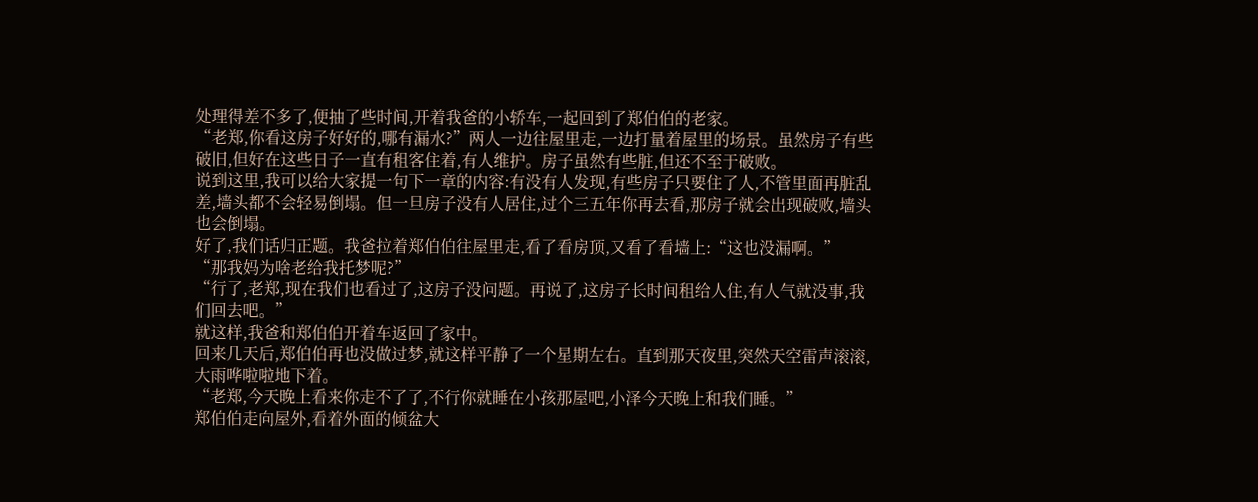处理得差不多了,便抽了些时间,开着我爸的小轿车,一起回到了郑伯伯的老家。
“老郑,你看这房子好好的,哪有漏水?”两人一边往屋里走,一边打量着屋里的场景。虽然房子有些破旧,但好在这些日子一直有租客住着,有人维护。房子虽然有些脏,但还不至于破败。
说到这里,我可以给大家提一句下一章的内容:有没有人发现,有些房子只要住了人,不管里面再脏乱差,墙头都不会轻易倒塌。但一旦房子没有人居住,过个三五年你再去看,那房子就会出现破败,墙头也会倒塌。
好了,我们话归正题。我爸拉着郑伯伯往屋里走,看了看房顶,又看了看墙上:“这也没漏啊。”
“那我妈为啥老给我托梦呢?”
“行了,老郑,现在我们也看过了,这房子没问题。再说了,这房子长时间租给人住,有人气就没事,我们回去吧。”
就这样,我爸和郑伯伯开着车返回了家中。
回来几天后,郑伯伯再也没做过梦,就这样平静了一个星期左右。直到那天夜里,突然天空雷声滚滚,大雨哗啦啦地下着。
“老郑,今天晚上看来你走不了了,不行你就睡在小孩那屋吧,小泽今天晚上和我们睡。”
郑伯伯走向屋外,看着外面的倾盆大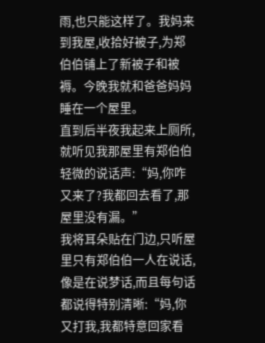雨,也只能这样了。我妈来到我屋,收拾好被子,为郑伯伯铺上了新被子和被褥。今晚我就和爸爸妈妈睡在一个屋里。
直到后半夜我起来上厕所,就听见我那屋里有郑伯伯轻微的说话声:“妈,你咋又来了?我都回去看了,那屋里没有漏。”
我将耳朵贴在门边,只听屋里只有郑伯伯一人在说话,像是在说梦话,而且每句话都说得特别清晰:“妈,你又打我,我都特意回家看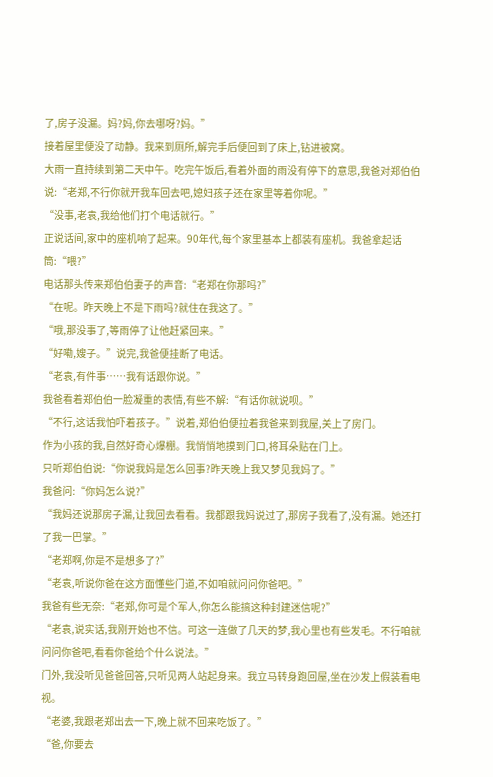了,房子没漏。妈?妈,你去哪呀?妈。”
接着屋里便没了动静。我来到厕所,解完手后便回到了床上,钻进被窝。
大雨一直持续到第二天中午。吃完午饭后,看着外面的雨没有停下的意思,我爸对郑伯伯说:“老郑,不行你就开我车回去吧,媳妇孩子还在家里等着你呢。”
“没事,老袁,我给他们打个电话就行。”
正说话间,家中的座机响了起来。90年代,每个家里基本上都装有座机。我爸拿起话筒:“喂?”
电话那头传来郑伯伯妻子的声音:“老郑在你那吗?”
“在呢。昨天晚上不是下雨吗?就住在我这了。”
“哦,那没事了,等雨停了让他赶紧回来。”
“好嘞,嫂子。”说完,我爸便挂断了电话。
“老袁,有件事……我有话跟你说。”
我爸看着郑伯伯一脸凝重的表情,有些不解:“有话你就说呗。”
“不行,这话我怕吓着孩子。”说着,郑伯伯便拉着我爸来到我屋,关上了房门。
作为小孩的我,自然好奇心爆棚。我悄悄地摸到门口,将耳朵贴在门上。
只听郑伯伯说:“你说我妈是怎么回事?昨天晚上我又梦见我妈了。”
我爸问:“你妈怎么说?”
“我妈还说那房子漏,让我回去看看。我都跟我妈说过了,那房子我看了,没有漏。她还打了我一巴掌。”
“老郑啊,你是不是想多了?”
“老袁,听说你爸在这方面懂些门道,不如咱就问问你爸吧。”
我爸有些无奈:“老郑,你可是个军人,你怎么能搞这种封建迷信呢?”
“老袁,说实话,我刚开始也不信。可这一连做了几天的梦,我心里也有些发毛。不行咱就问问你爸吧,看看你爸给个什么说法。”
门外,我没听见爸爸回答,只听见两人站起身来。我立马转身跑回屋,坐在沙发上假装看电视。
“老婆,我跟老郑出去一下,晚上就不回来吃饭了。”
“爸,你要去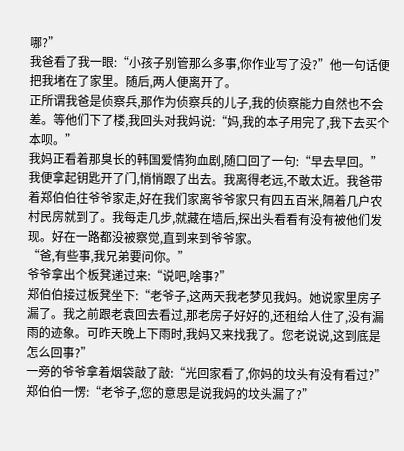哪?”
我爸看了我一眼:“小孩子别管那么多事,你作业写了没?”他一句话便把我堵在了家里。随后,两人便离开了。
正所谓我爸是侦察兵,那作为侦察兵的儿子,我的侦察能力自然也不会差。等他们下了楼,我回头对我妈说:“妈,我的本子用完了,我下去买个本呗。”
我妈正看着那臭长的韩国爱情狗血剧,随口回了一句:“早去早回。”
我便拿起钥匙开了门,悄悄跟了出去。我离得老远,不敢太近。我爸带着郑伯伯往爷爷家走,好在我们家离爷爷家只有四五百米,隔着几户农村民房就到了。我每走几步,就藏在墙后,探出头看看有没有被他们发现。好在一路都没被察觉,直到来到爷爷家。
“爸,有些事,我兄弟要问你。”
爷爷拿出个板凳递过来:“说吧,啥事?”
郑伯伯接过板凳坐下:“老爷子,这两天我老梦见我妈。她说家里房子漏了。我之前跟老袁回去看过,那老房子好好的,还租给人住了,没有漏雨的迹象。可昨天晚上下雨时,我妈又来找我了。您老说说,这到底是怎么回事?”
一旁的爷爷拿着烟袋敲了敲:“光回家看了,你妈的坟头有没有看过?”
郑伯伯一愣:“老爷子,您的意思是说我妈的坟头漏了?”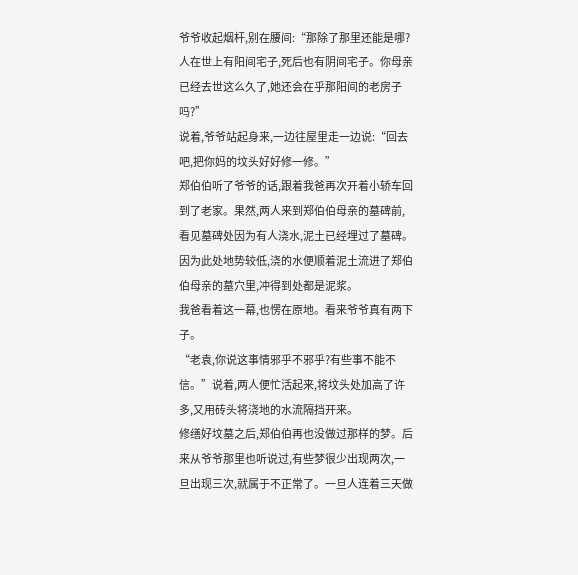爷爷收起烟杆,别在腰间:“那除了那里还能是哪?人在世上有阳间宅子,死后也有阴间宅子。你母亲已经去世这么久了,她还会在乎那阳间的老房子吗?”
说着,爷爷站起身来,一边往屋里走一边说:“回去吧,把你妈的坟头好好修一修。”
郑伯伯听了爷爷的话,跟着我爸再次开着小轿车回到了老家。果然,两人来到郑伯伯母亲的墓碑前,看见墓碑处因为有人浇水,泥土已经埋过了墓碑。因为此处地势较低,浇的水便顺着泥土流进了郑伯伯母亲的墓穴里,冲得到处都是泥浆。
我爸看着这一幕,也愣在原地。看来爷爷真有两下子。
“老袁,你说这事情邪乎不邪乎?有些事不能不信。”说着,两人便忙活起来,将坟头处加高了许多,又用砖头将浇地的水流隔挡开来。
修缮好坟墓之后,郑伯伯再也没做过那样的梦。后来从爷爷那里也听说过,有些梦很少出现两次,一旦出现三次,就属于不正常了。一旦人连着三天做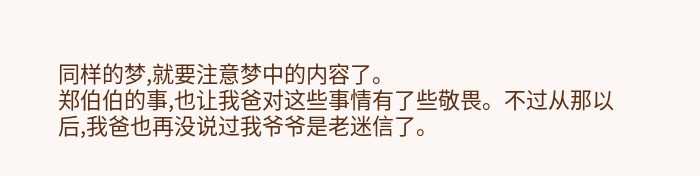同样的梦,就要注意梦中的内容了。
郑伯伯的事,也让我爸对这些事情有了些敬畏。不过从那以后,我爸也再没说过我爷爷是老迷信了。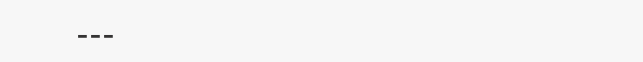---